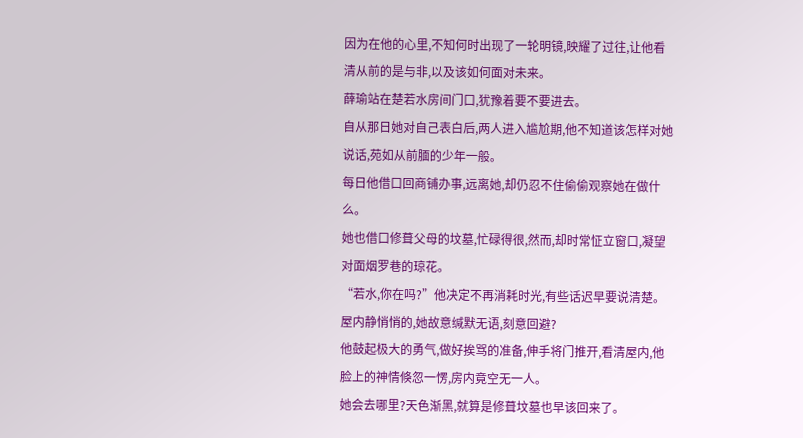因为在他的心里,不知何时出现了一轮明镜,映耀了过往,让他看清从前的是与非,以及该如何面对未来。
薛瑜站在楚若水房间门口,犹豫着要不要进去。
自从那日她对自己表白后,两人进入尴尬期,他不知道该怎样对她说话,苑如从前腼的少年一般。
每日他借口回商铺办事,远离她,却仍忍不住偷偷观察她在做什么。
她也借口修葺父母的坟墓,忙碌得很,然而,却时常怔立窗口,凝望对面烟罗巷的琼花。
“若水,你在吗?”他决定不再消耗时光,有些话迟早要说清楚。
屋内静悄悄的,她故意缄默无语,刻意回避?
他鼓起极大的勇气,做好挨骂的准备,伸手将门推开,看清屋内,他脸上的神情倏忽一愣,房内竟空无一人。
她会去哪里?天色渐黑,就算是修葺坟墓也早该回来了。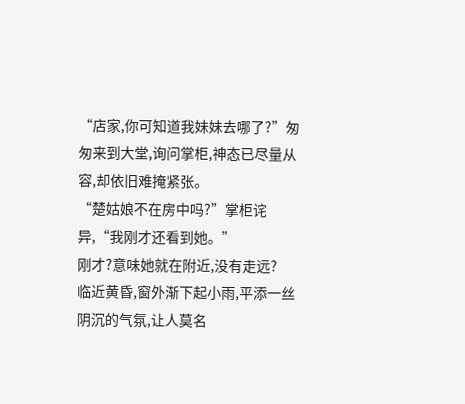“店家,你可知道我妹妹去哪了?”匆匆来到大堂,询问掌柜,神态已尽量从容,却依旧难掩紧张。
“楚姑娘不在房中吗?”掌柜诧异,“我刚才还看到她。”
刚才?意味她就在附近,没有走远?
临近黄昏,窗外渐下起小雨,平添一丝阴沉的气氛,让人莫名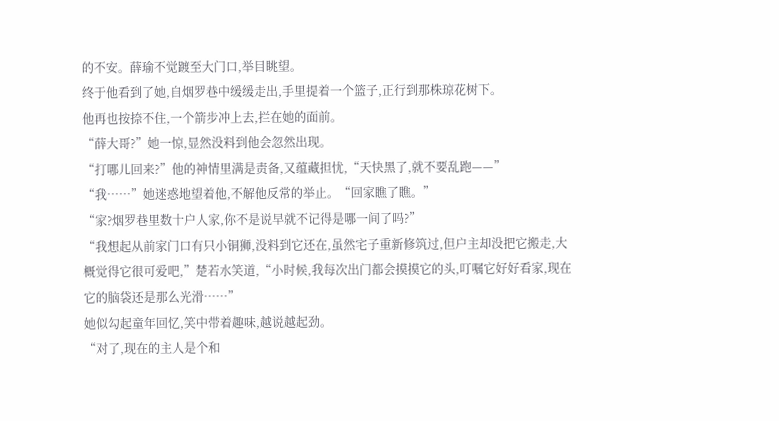的不安。薛瑜不觉踱至大门口,举目眺望。
终于他看到了她,自烟罗巷中缓缓走出,手里提着一个篮子,正行到那株琼花树下。
他再也按捺不住,一个箭步冲上去,拦在她的面前。
“薛大哥?”她一惊,显然没料到他会忽然出现。
“打哪儿回来?”他的神情里满是责备,又蕴藏担忧,“天快黑了,就不要乱跑——”
“我……”她迷惑地望着他,不解他反常的举止。“回家瞧了瞧。”
“家?烟罗巷里数十户人家,你不是说早就不记得是哪一间了吗?”
“我想起从前家门口有只小铜狮,没料到它还在,虽然宅子重新修筑过,但户主却没把它搬走,大概觉得它很可爱吧,”楚若水笑道,“小时候,我每次出门都会摸摸它的头,叮嘱它好好看家,现在它的脑袋还是那么光滑……”
她似勾起童年回忆,笑中带着趣味,越说越起劲。
“对了,现在的主人是个和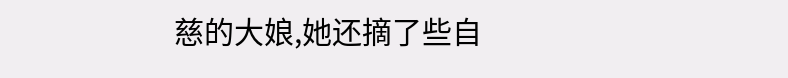慈的大娘,她还摘了些自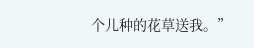个儿种的花草送我。”